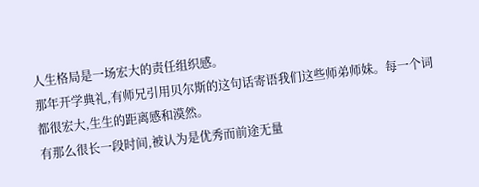人生格局是一场宏大的责任组织感。
那年开学典礼,有师兄引用贝尔斯的这句话寄语我们这些师弟师妹。每一个词都很宏大,生生的距离感和漠然。
有那么很长一段时间,被认为是优秀而前途无量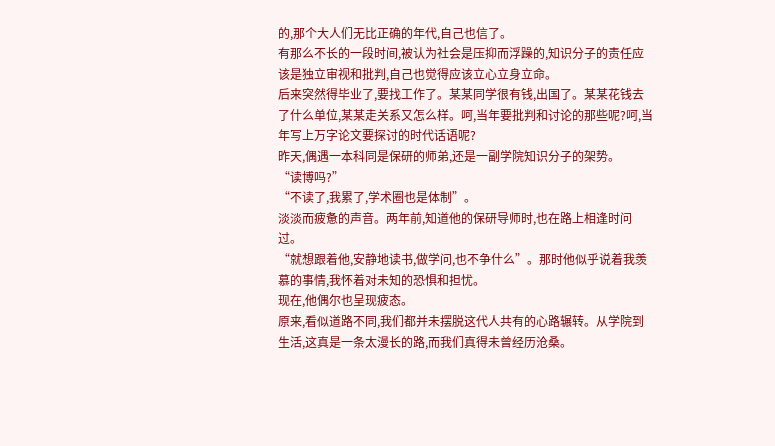的,那个大人们无比正确的年代,自己也信了。
有那么不长的一段时间,被认为社会是压抑而浮躁的,知识分子的责任应该是独立审视和批判,自己也觉得应该立心立身立命。
后来突然得毕业了,要找工作了。某某同学很有钱,出国了。某某花钱去了什么单位,某某走关系又怎么样。呵,当年要批判和讨论的那些呢?呵,当年写上万字论文要探讨的时代话语呢?
昨天,偶遇一本科同是保研的师弟,还是一副学院知识分子的架势。
“读博吗?”
“不读了,我累了,学术圈也是体制”。
淡淡而疲惫的声音。两年前,知道他的保研导师时,也在路上相逢时问过。
“就想跟着他,安静地读书,做学问,也不争什么”。那时他似乎说着我羡慕的事情,我怀着对未知的恐惧和担忧。
现在,他偶尔也呈现疲态。
原来,看似道路不同,我们都并未摆脱这代人共有的心路辗转。从学院到生活,这真是一条太漫长的路,而我们真得未曾经历沧桑。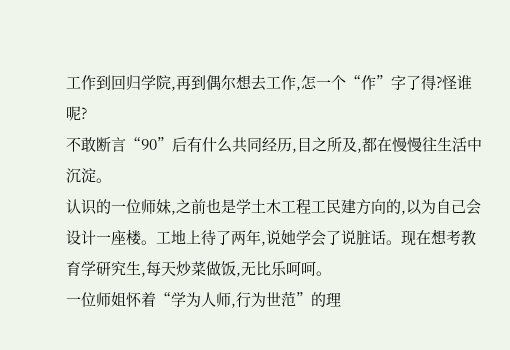工作到回归学院,再到偶尔想去工作,怎一个“作”字了得?怪谁呢?
不敢断言“90”后有什么共同经历,目之所及,都在慢慢往生活中沉淀。
认识的一位师妹,之前也是学土木工程工民建方向的,以为自己会设计一座楼。工地上待了两年,说她学会了说脏话。现在想考教育学研究生,每天炒菜做饭,无比乐呵呵。
一位师姐怀着“学为人师,行为世范”的理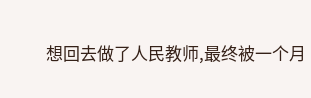想回去做了人民教师,最终被一个月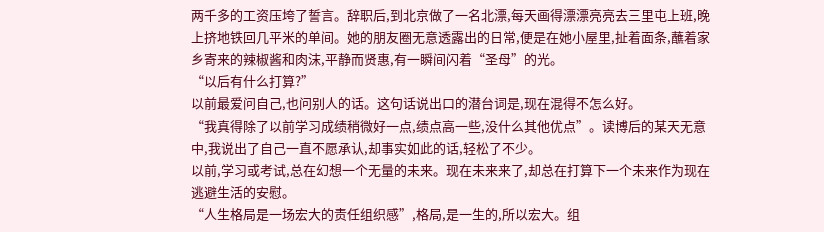两千多的工资压垮了誓言。辞职后,到北京做了一名北漂,每天画得漂漂亮亮去三里屯上班,晚上挤地铁回几平米的单间。她的朋友圈无意透露出的日常,便是在她小屋里,扯着面条,蘸着家乡寄来的辣椒酱和肉沫,平静而贤惠,有一瞬间闪着“圣母”的光。
“以后有什么打算?”
以前最爱问自己,也问别人的话。这句话说出口的潜台词是,现在混得不怎么好。
“我真得除了以前学习成绩稍微好一点,绩点高一些,没什么其他优点”。读博后的某天无意中,我说出了自己一直不愿承认,却事实如此的话,轻松了不少。
以前,学习或考试,总在幻想一个无量的未来。现在未来来了,却总在打算下一个未来作为现在逃避生活的安慰。
“人生格局是一场宏大的责任组织感”,格局,是一生的,所以宏大。组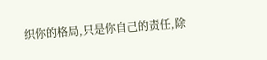织你的格局,只是你自己的责任,除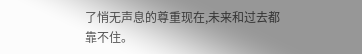了悄无声息的尊重现在,未来和过去都靠不住。